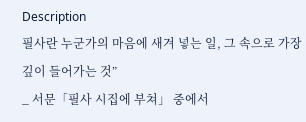Description
필사란 누군가의 마음에 새겨 넣는 일, 그 속으로 가장 깊이 들어가는 것”
_ 서문「필사 시집에 부쳐」 중에서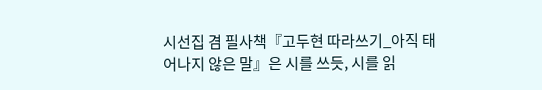시선집 겸 필사책『고두현 따라쓰기_아직 태어나지 않은 말』은 시를 쓰듯, 시를 읽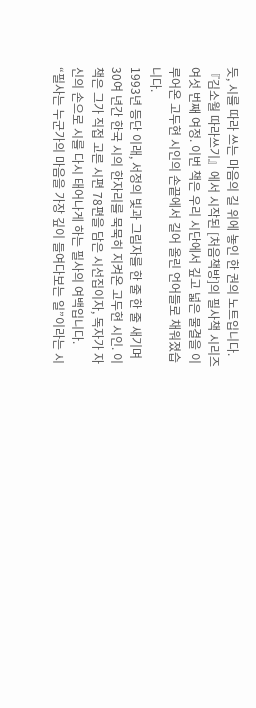듯, 시를 따라 쓰는 마음의 길 위에 놓인 한 권의 노트입니다. 『김소월 따라쓰기』에서 시작된 [처음책방]의 필사책 시리즈 여섯 번째 여정. 이번 책은 우리 시단에서 깊고 넓은 물결을 이루어온 고두현 시인의 손끝에서 길어 올린 언어들로 채워졌습니다.
1993년 등단 이래, 서정의 빛과 그림자를 한 줄 한 줄 새기며 30여 년간 한국 시의 한자리를 묵묵히 지켜온 고두현 시인. 이 책은 그가 직접 고른 시편 78편을 담은 시선집이자, 독자가 자신의 손으로 시를 다시 태어나게 하는 필사의 여백입니다.
“필사는 누군가의 마음을 가장 깊이 들여다보는 일”이라는 시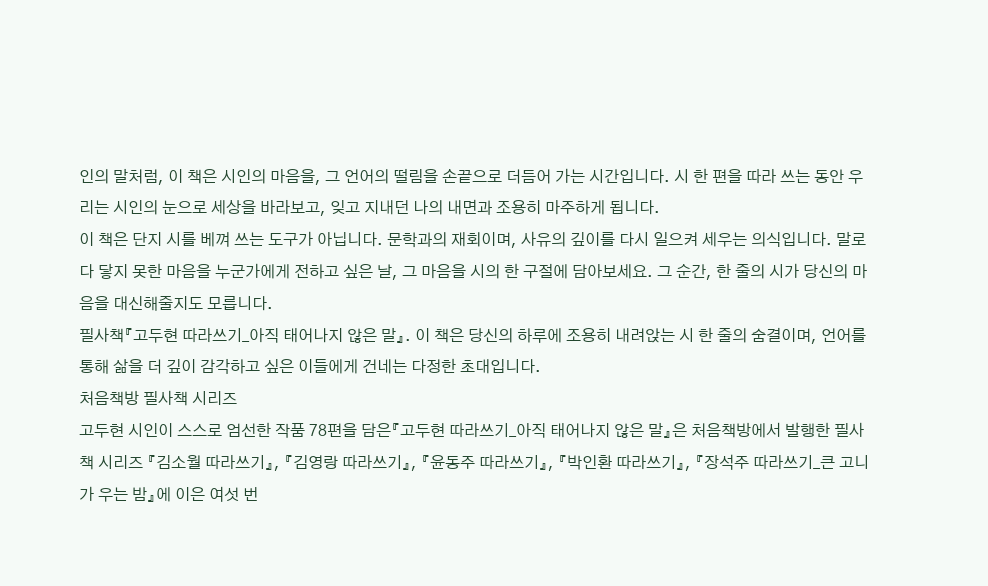인의 말처럼, 이 책은 시인의 마음을, 그 언어의 떨림을 손끝으로 더듬어 가는 시간입니다. 시 한 편을 따라 쓰는 동안 우리는 시인의 눈으로 세상을 바라보고, 잊고 지내던 나의 내면과 조용히 마주하게 됩니다.
이 책은 단지 시를 베껴 쓰는 도구가 아닙니다. 문학과의 재회이며, 사유의 깊이를 다시 일으켜 세우는 의식입니다. 말로 다 닿지 못한 마음을 누군가에게 전하고 싶은 날, 그 마음을 시의 한 구절에 담아보세요. 그 순간, 한 줄의 시가 당신의 마음을 대신해줄지도 모릅니다.
필사책『고두현 따라쓰기_아직 태어나지 않은 말』. 이 책은 당신의 하루에 조용히 내려앉는 시 한 줄의 숨결이며, 언어를 통해 삶을 더 깊이 감각하고 싶은 이들에게 건네는 다정한 초대입니다.
처음책방 필사책 시리즈
고두현 시인이 스스로 엄선한 작품 78편을 담은『고두현 따라쓰기_아직 태어나지 않은 말』은 처음책방에서 발행한 필사책 시리즈 『김소월 따라쓰기』, 『김영랑 따라쓰기』, 『윤동주 따라쓰기』, 『박인환 따라쓰기』, 『장석주 따라쓰기_큰 고니가 우는 밤』에 이은 여섯 번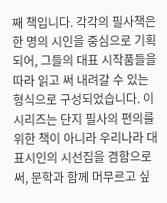째 책입니다. 각각의 필사책은 한 명의 시인을 중심으로 기획되어, 그들의 대표 시작품들을 따라 읽고 써 내려갈 수 있는 형식으로 구성되었습니다. 이 시리즈는 단지 필사의 편의를 위한 책이 아니라 우리나라 대표시인의 시선집을 겸함으로써, 문학과 함께 머무르고 싶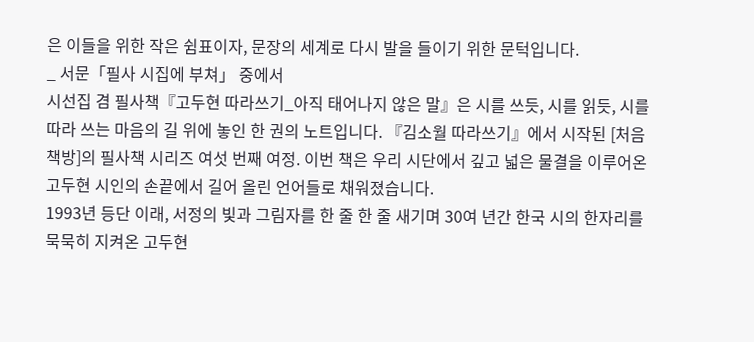은 이들을 위한 작은 쉼표이자, 문장의 세계로 다시 발을 들이기 위한 문턱입니다.
_ 서문「필사 시집에 부쳐」 중에서
시선집 겸 필사책『고두현 따라쓰기_아직 태어나지 않은 말』은 시를 쓰듯, 시를 읽듯, 시를 따라 쓰는 마음의 길 위에 놓인 한 권의 노트입니다. 『김소월 따라쓰기』에서 시작된 [처음책방]의 필사책 시리즈 여섯 번째 여정. 이번 책은 우리 시단에서 깊고 넓은 물결을 이루어온 고두현 시인의 손끝에서 길어 올린 언어들로 채워졌습니다.
1993년 등단 이래, 서정의 빛과 그림자를 한 줄 한 줄 새기며 30여 년간 한국 시의 한자리를 묵묵히 지켜온 고두현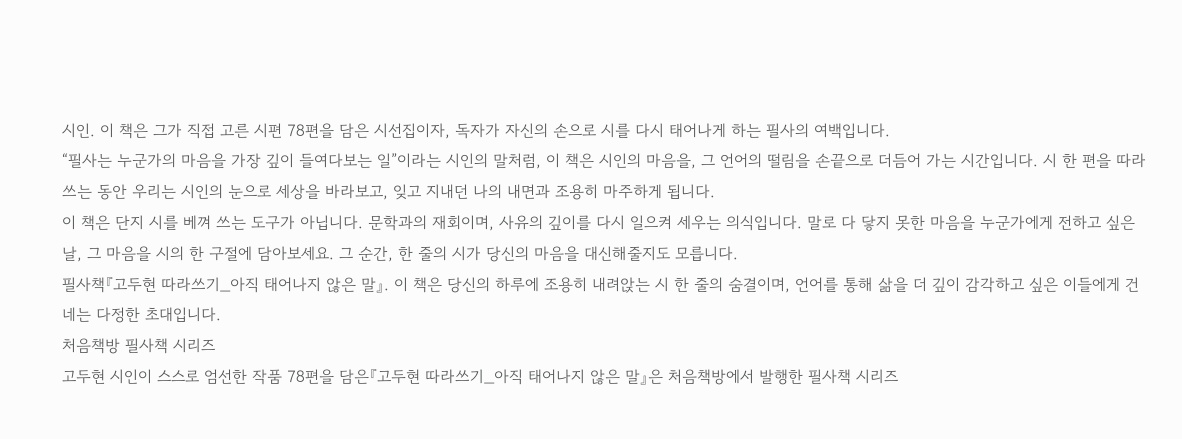시인. 이 책은 그가 직접 고른 시편 78편을 담은 시선집이자, 독자가 자신의 손으로 시를 다시 태어나게 하는 필사의 여백입니다.
“필사는 누군가의 마음을 가장 깊이 들여다보는 일”이라는 시인의 말처럼, 이 책은 시인의 마음을, 그 언어의 떨림을 손끝으로 더듬어 가는 시간입니다. 시 한 편을 따라 쓰는 동안 우리는 시인의 눈으로 세상을 바라보고, 잊고 지내던 나의 내면과 조용히 마주하게 됩니다.
이 책은 단지 시를 베껴 쓰는 도구가 아닙니다. 문학과의 재회이며, 사유의 깊이를 다시 일으켜 세우는 의식입니다. 말로 다 닿지 못한 마음을 누군가에게 전하고 싶은 날, 그 마음을 시의 한 구절에 담아보세요. 그 순간, 한 줄의 시가 당신의 마음을 대신해줄지도 모릅니다.
필사책『고두현 따라쓰기_아직 태어나지 않은 말』. 이 책은 당신의 하루에 조용히 내려앉는 시 한 줄의 숨결이며, 언어를 통해 삶을 더 깊이 감각하고 싶은 이들에게 건네는 다정한 초대입니다.
처음책방 필사책 시리즈
고두현 시인이 스스로 엄선한 작품 78편을 담은『고두현 따라쓰기_아직 태어나지 않은 말』은 처음책방에서 발행한 필사책 시리즈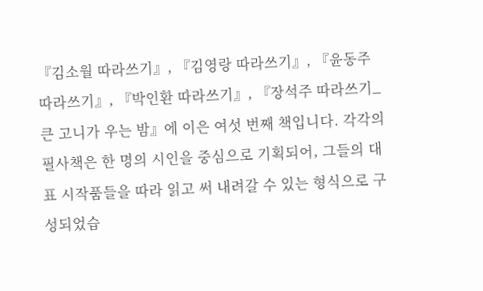『김소월 따라쓰기』, 『김영랑 따라쓰기』, 『윤동주 따라쓰기』, 『박인환 따라쓰기』, 『장석주 따라쓰기_큰 고니가 우는 밤』에 이은 여섯 번째 책입니다. 각각의 필사책은 한 명의 시인을 중심으로 기획되어, 그들의 대표 시작품들을 따라 읽고 써 내려갈 수 있는 형식으로 구성되었습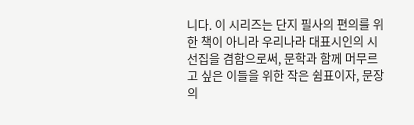니다. 이 시리즈는 단지 필사의 편의를 위한 책이 아니라 우리나라 대표시인의 시선집을 겸함으로써, 문학과 함께 머무르고 싶은 이들을 위한 작은 쉼표이자, 문장의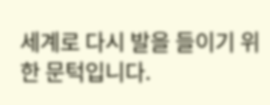세계로 다시 발을 들이기 위한 문턱입니다.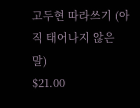고두현 따라쓰기 (아직 태어나지 않은 말)
$21.00